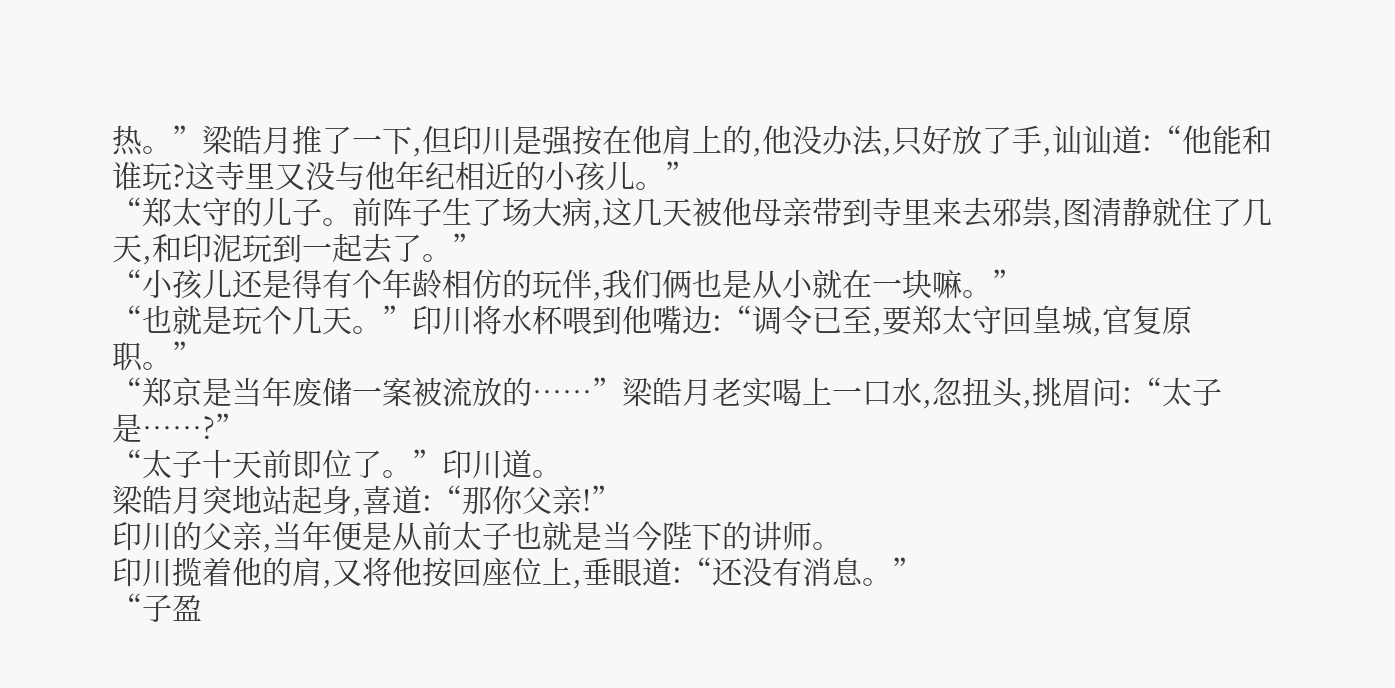热。”梁皓月推了一下,但印川是强按在他肩上的,他没办法,只好放了手,讪讪道:“他能和谁玩?这寺里又没与他年纪相近的小孩儿。”
“郑太守的儿子。前阵子生了场大病,这几天被他母亲带到寺里来去邪祟,图清静就住了几天,和印泥玩到一起去了。”
“小孩儿还是得有个年龄相仿的玩伴,我们俩也是从小就在一块嘛。”
“也就是玩个几天。”印川将水杯喂到他嘴边:“调令已至,要郑太守回皇城,官复原职。”
“郑京是当年废储一案被流放的……”梁皓月老实喝上一口水,忽扭头,挑眉问:“太子是……?”
“太子十天前即位了。”印川道。
梁皓月突地站起身,喜道:“那你父亲!”
印川的父亲,当年便是从前太子也就是当今陛下的讲师。
印川揽着他的肩,又将他按回座位上,垂眼道:“还没有消息。”
“子盈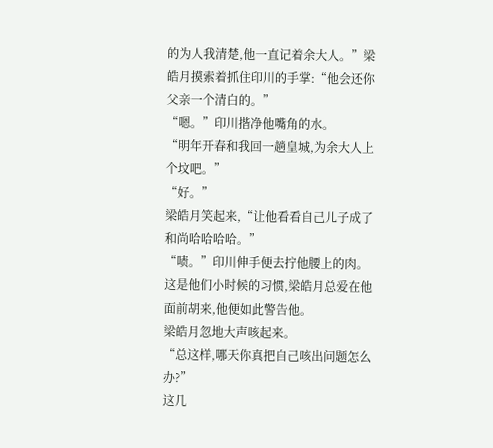的为人我清楚,他一直记着余大人。”梁皓月摸索着抓住印川的手掌:“他会还你父亲一个清白的。”
“嗯。”印川揩净他嘴角的水。
“明年开春和我回一趟皇城,为余大人上个坟吧。”
“好。”
梁皓月笑起来,“让他看看自己儿子成了和尚哈哈哈哈。”
“啧。”印川伸手便去拧他腰上的肉。
这是他们小时候的习惯,梁皓月总爱在他面前胡来,他便如此警告他。
梁皓月忽地大声咳起来。
“总这样,哪天你真把自己咳出问题怎么办?”
这几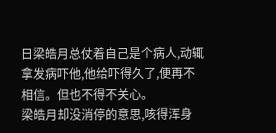日梁皓月总仗着自己是个病人,动辄拿发病吓他,他给吓得久了,便再不相信。但也不得不关心。
梁皓月却没消停的意思,咳得浑身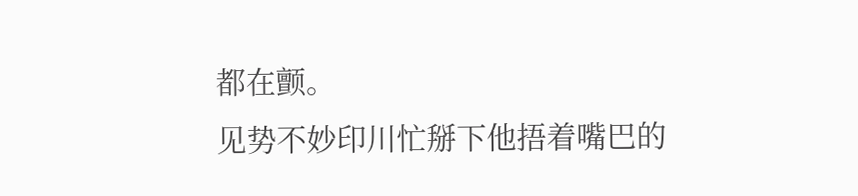都在颤。
见势不妙印川忙掰下他捂着嘴巴的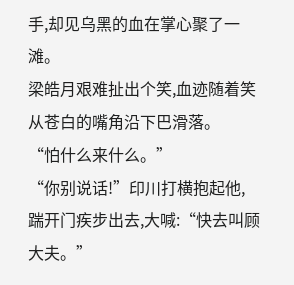手,却见乌黑的血在掌心聚了一滩。
梁皓月艰难扯出个笑,血迹随着笑从苍白的嘴角沿下巴滑落。
“怕什么来什么。”
“你别说话!”印川打横抱起他,踹开门疾步出去,大喊:“快去叫顾大夫。”